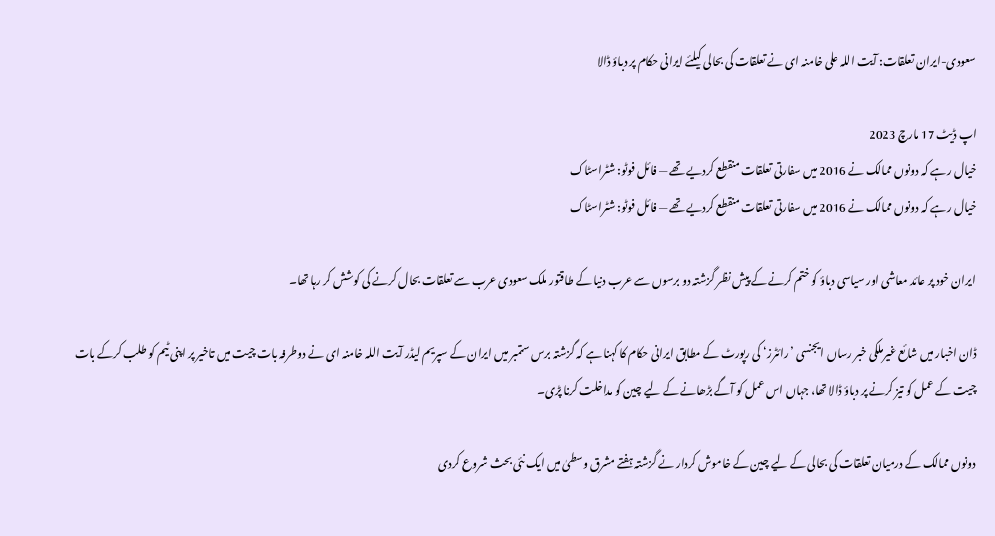سعودی-ایران تعلقات: آیت اللہ علی خامنہ ای نے تعلقات کی بحالی کیلئے ایرانی حکام پر دباؤ ڈالا

اپ ڈیٹ 17 مارچ 2023
خیال رہے کہ دونوں ممالک نے 2016 میں سفارتی تعلقات منقطع کردیے تھے — فائل فوٹو: شٹراسٹاک
خیال رہے کہ دونوں ممالک نے 2016 میں سفارتی تعلقات منقطع کردیے تھے — فائل فوٹو: شٹراسٹاک

ایران خود پر عائد معاشی اور سیاسی دباؤ کو ختم کرنے کے پیش نظر گزشتہ دو برسوں سے عرب دنیا کے طاقتور ملک سعودی عرب سے تعلقات بحال کرنے کی کوشش کر رہا تھا۔

ڈان اخبار میں شائع غیرملکی خبر رساں ایجنسی ’رائٹرز‘ کی رپورٹ کے مطابق ایرانی حکام کا کہنا ہے کہ گزشتہ برس ستمبر میں ایران کے سپریم لیڈر آیت اللہ خامنہ ای نے دوطرفہ بات چیت میں تاخیر پر اپنی ٹیم کو طلب کرکے بات چیت کے عمل کو تیز کرنے پر دباؤ ڈالا تھا، جہاں اس عمل کو آگے بڑھانے کے لیے چین کو مداخلت کرنا پڑی۔

دونوں ممالک کے درمیان تعلقات کی بحالی کے لیے چین کے خاموش کردار نے گزشتہ ہفتے مشرق وسطیٰ میں ایک نئی بحث شروع کردی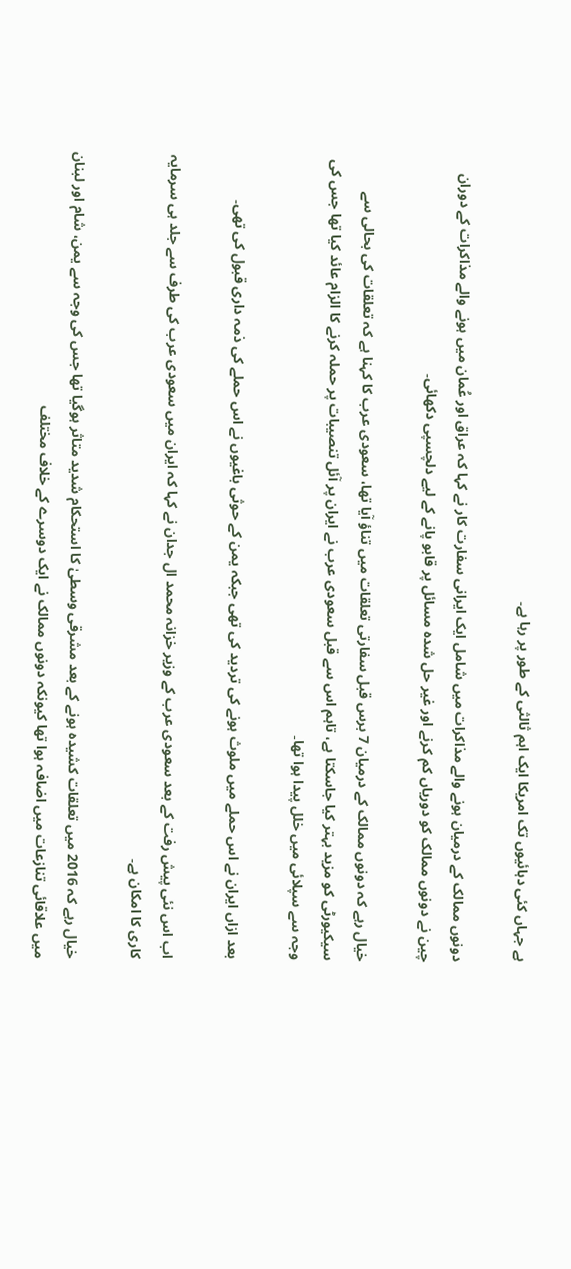ہے جہاں کئی دہائیوں تک امریکا ایک اہم ثالثی کے طور پر رہا ہے۔

دونوں ممالک کے درمیان ہونے والے مذاکرات میں شامل ایک ایرانی سفارت کار نے کہا کہ عراق اور عُمان میں ہونے والے مذاکرات کے دوران چین نے دونوں ممالک کو دوریاں کم کرنے اور غیر حل شدہ مسائل پر قابو پانے کے لیے دلچسپی دکھائی۔

خیال رہے کہ دونوں ممالک کے درمیان 7 برس قبل سفارتی تعلقات میں تناؤ آیا تھا، سعودی عرب کا کہنا ہے کہ تعلقات کی بحالی سے سیکیورٹی کو مزید بہتر کیا جاسکتا ہے، تاہم اس سے قبل سعودی عرب نے ایران پر آئل تنصیبات پر حملہ کرنے کا الزام عائد کیا تھا جس کی وجہ سے سپلائی میں خلل پیدا ہوا تھا۔

بعد ازاں ایران نے اس حملے میں ملوث ہونے کی تردید کی تھی جبکہ یمن کے حوثی باغیوں نے اس حملے کی ذمہ داری قبول کی تھی۔

اب اس نئی پیش رفت کے بعد سعودی عرب کے وزیر خزانہ محمد ال جدان نے کہا کہ ایران میں سعودی عرب کی طرف سے جلد ہی سرمایہ کاری کا امکان ہے۔

خیال رہے کہ 2016 میں تعلقات کشیدہ ہونے کے بعد مشرقی وسطیٰ کا استحکام شدید متاثر ہوگیا تھا جس کی وجہ سے یمن، شام اور لبنان میں علاقائی تنازعات میں اضافہ ہوا تھا کیونکہ دونوں ممالک نے ایک دوسرے کے خلاف مختلف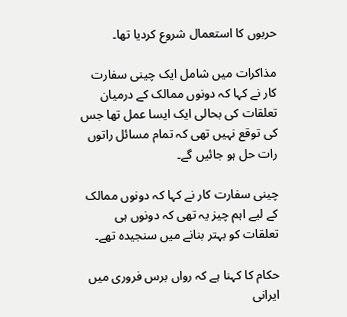حربوں کا استعمال شروع کردیا تھا۔

مذاکرات میں شامل ایک چینی سفارت کار نے کہا کہ دونوں ممالک کے درمیان تعلقات کی بحالی ایک ایسا عمل تھا جس کی توقع نہیں تھی کہ تمام مسائل راتوں رات حل ہو جائیں گے۔

چینی سفارت کار نے کہا کہ دونوں ممالک کے لیے اہم چیز یہ تھی کہ دونوں ہی تعلقات کو بہتر بنانے میں سنجیدہ تھے۔

حکام کا کہنا ہے کہ رواں برس فروری میں ایرانی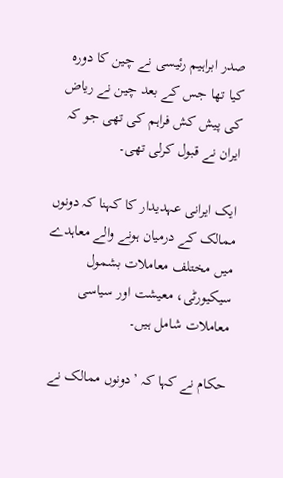صدر ابراہیم رئیسی نے چین کا دورہ کیا تھا جس کے بعد چین نے ریاض کی پیش کش فراہم کی تھی جو کہ ایران نے قبول کرلی تھی۔

ایک ایرانی عہدیدار کا کہنا کہ دونوں ممالک کے درمیان ہونے والے معاہدے میں مختلف معاملات بشمول سیکیورٹی، معیشت اور سیاسی معاملات شامل ہیں۔

حکام نے کہا کہ ’دونوں ممالک نے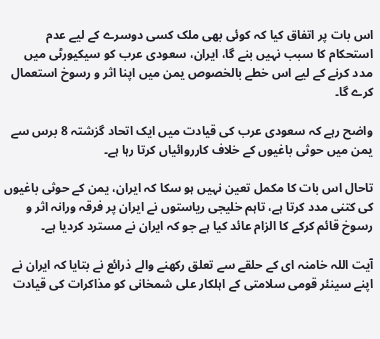اس بات پر اتفاق کیا کہ کوئی بھی ملک کسی دوسرے کے لیے عدم استحکام کا سبب نہیں بنے گا، ایران، سعودی عرب کو سیکیورٹی میں مدد کرنے کے لیے اس خطے بالخصوص یمن میں اپنا اثر و رسوخ استعمال کرے گا۔

واضح رہے کہ سعودی عرب کی قیادت میں ایک اتحاد گزشتہ 8 برس سے یمن میں حوثی باغیوں کے خلاف کارروائیاں کرتا رہا ہے۔

تاحال اس بات کا مکمل تعین نہیں ہو سکا کہ ایران، یمن کے حوثی باغیوں کی کتنی مدد کرتا ہے، تاہم خلیجی ریاستوں نے ایران پر فرقہ ورانہ اثر و رسوخ قائم کرکے کا الزام عائد کیا ہے جو کہ ایران نے مسترد کردیا ہے۔

آیت اللہ خامنہ ای کے حلقے سے تعلق رکھنے والے ذرائع نے بتایا کہ ایران نے اپنے سینئر قومی سلامتی کے اہلکار علی شمخانی کو مذاکرات کی قیادت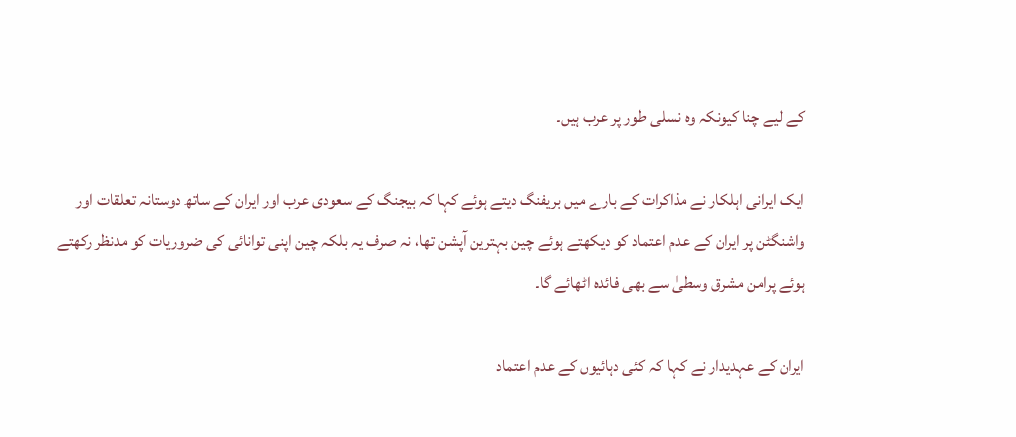کے لیے چنا کیونکہ وہ نسلی طور پر عرب ہیں۔

ایک ایرانی اہلکار نے مذاکرات کے بارے میں بریفنگ دیتے ہوئے کہا کہ بیجنگ کے سعودی عرب اور ایران کے ساتھ دوستانہ تعلقات اور واشنگٹن پر ایران کے عدم اعتماد کو دیکھتے ہوئے چین بہترین آپشن تھا، نہ صرف یہ بلکہ چین اپنی توانائی کی ضروریات کو مدنظر رکھتے ہوئے پرامن مشرق وسطیٰ سے بھی فائدہ اٹھائے گا۔

ایران کے عہدیدار نے کہا کہ کئی دہائیوں کے عدم اعتماد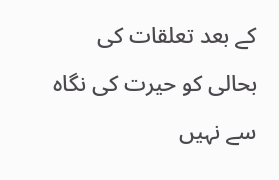کے بعد تعلقات کی بحالی کو حیرت کی نگاہ سے نہیں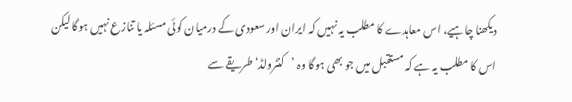دیکھنا چاہیے، اس معاہدے کا مطلب یہ نہیں کہ ایران اور سعودی کے درمیان کوئی مسئلہ یا تنازع نہیں ہوگا لیکن اس کا مطلب یہ ہے کہ مستقبل میں جو بھی ہوگا وہ ’کنٹرولڈ‘ طریقے سے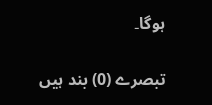ہوگا۔

تبصرے (0) بند ہیں